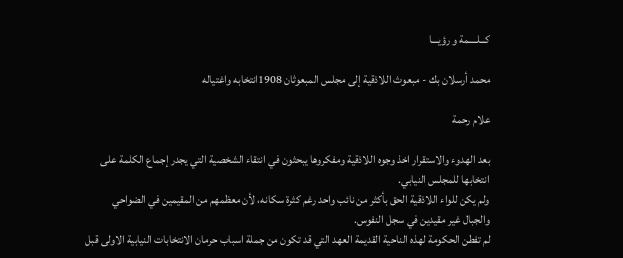كـــلــــمة و رؤيـــا

محمد أرسلان بك - مبعوث اللاذقية إلى مجلس المبعوثان 1908انتخابه واغتياله

علام رحمة

بعد الهدوء والاستقرار اخذ وجوه اللاذقية ومفكروها يبحثون في انتقاء الشخصية التي يجدر إجماع الكلمة على انتخابها للمجلس النيابي.
ولم يكن للواء اللاذقية الحق بأكثر من نائب واحد رغم كثرة سكانه، لأن معظمهم من المقيمين في الضواحي والجبال غير مقيدين في سجل النفوس.
لم تفطن الحكومة لهذه الناحية القديمة العهد التي قد تكون من جملة اسباب حرمان الانتخابات النيابية الاولى قبل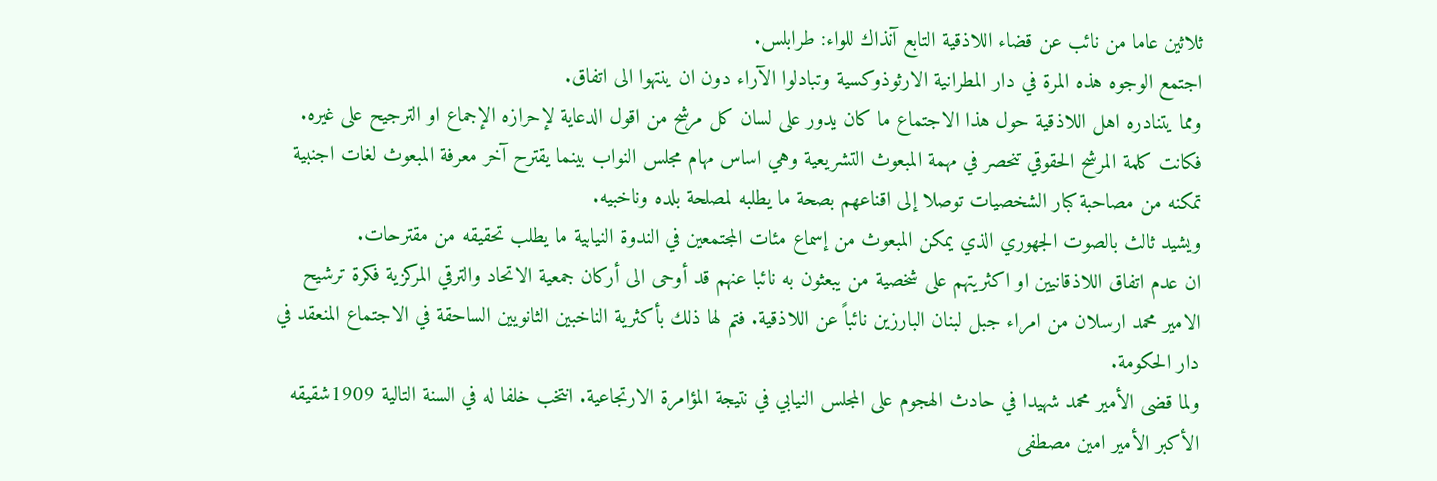ثلاثين عاما من نائب عن قضاء اللاذقية التابع آنذاك للواء: طرابلس.
اجتمع الوجوه هذه المرة في دار المطرانية الارثوذوكسية وتبادلوا الآراء دون ان ينتهوا الى اتفاق.
ومما يتنادره اهل اللاذقية حول هذا الاجتماع ما كان يدور على لسان كل مرشح من اقول الدعاية لإحرازه الإجماع او الترجيح على غيره.
فكانت كلمة المرشح الحقوقي تنحصر في مهمة المبعوث التشريعية وهي اساس مهام مجلس النواب بينما يقترح آخر معرفة المبعوث لغات اجنبية تمكنه من مصاحبة كبار الشخصيات توصلا إلى اقناعهم بصحة ما يطلبه لمصلحة بلده وناخبيه.
ويشيد ثالث بالصوت الجهوري الذي يمكن المبعوث من إسماع مئات المجتمعين في الندوة النيابية ما يطلب تحقيقه من مقترحات.
ان عدم اتفاق اللاذقانيين او اكثريتهم على شخصية من يبعثون به نائبا عنهم قد أوحى الى أركان جمعية الاتحاد والترقي المركزية فكرة ترشيح الامير محمد ارسلان من امراء جبل لبنان البارزين نائباً عن اللاذقية. فتم لها ذلك بأكثرية الناخبين الثانويين الساحقة في الاجتماع المنعقد في دار الحكومة.
ولما قضى الأمير محمد شهيدا في حادث الهجوم على المجلس النيابي في نتيجة المؤامرة الارتجاعية. انتخب خلفا له في السنة التالية 1909شقيقه الأكبر الأمير امين مصطفى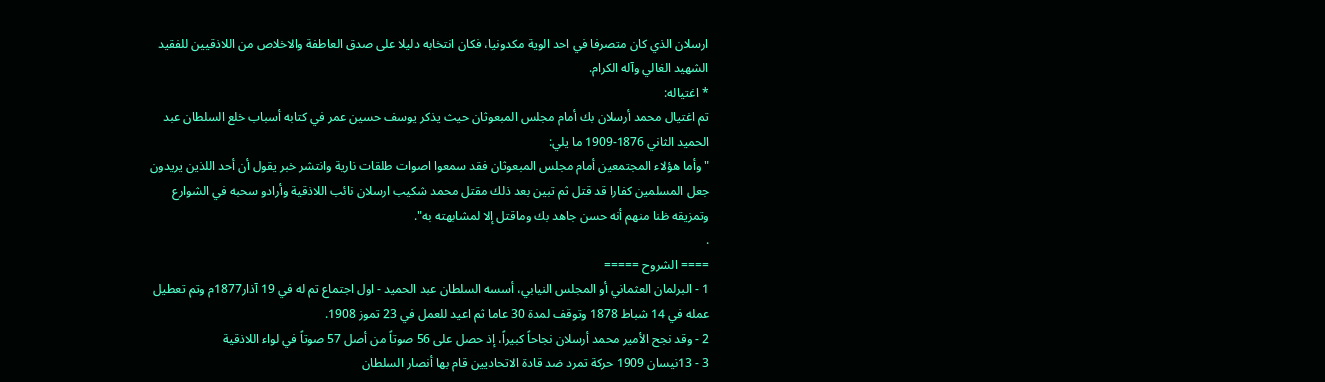ارسلان الذي كان متصرفا في احد الوية مكدونيا، فكان انتخابه دليلا على صدق العاطفة والاخلاص من اللاذقيين للفقيد الشهيد الغالي وآله الكرام.
* اغتياله:
تم اغتيال محمد أرسلان بك أمام مجلس المبعوثان حيث يذكر يوسف حسين عمر في كتابه أسباب خلع السلطان عبد الحميد الثاني 1876-1909 ما يلي:
"وأما هؤلاء المجتمعين أمام مجلس المبعوثان فقد سمعوا اصوات طلقات نارية وانتشر خبر يقول أن أحد اللذين يريدون جعل المسلمين كفارا قد قتل ثم تبين بعد ذلك مقتل محمد شكيب ارسلان نائب اللاذقية وأرادو سحبه في الشوارع وتمزيقه ظنا منهم أنه حسن جاهد بك وماقتل إلا لمشابهته به".
.
==== الشروح =====
1 - البرلمان العثماني أو المجلس النيابي، أسسه السلطان عبد الحميد - اول اجتماع تم له في 19 آذار1877م وتم تعطيل عمله في 14 شباط 1878 وتوقف لمدة 30 عاما ثم اعيد للعمل في 23 تموز 1908.
2 - وقد نجح الأمير محمد أرسلان نجاحاً كبيراً، إذ حصل على 56 صوتاً من أصل 57 صوتاً في لواء اللاذقية
3 - 13نيسان 1909 حركة تمرد ضد قادة الاتحاديين قام بها أنصار السلطان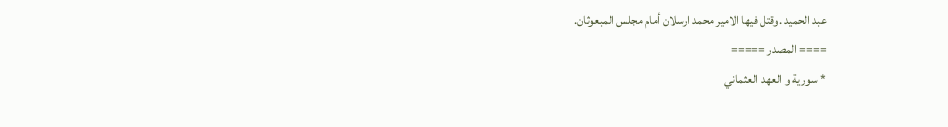عبد الحميد .وقتل فيها الامير محمد ارسلان أمام مجلس المبعوثان.
==== المصدر =====
* سورية و العهد العثماني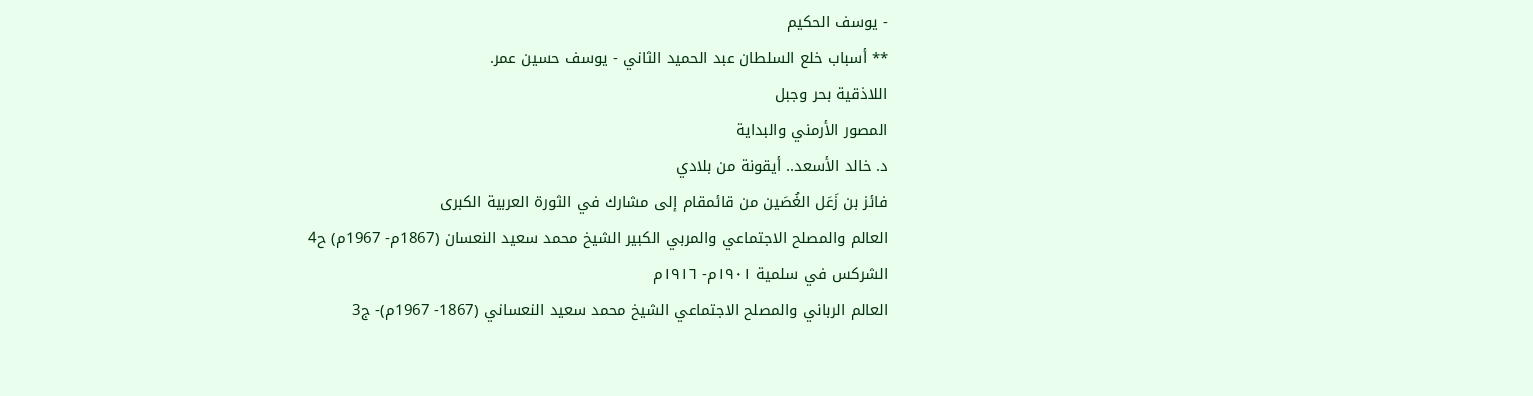- يوسف الحكيم
** أسباب خلع السلطان عبد الحميد الثاني - يوسف حسين عمر.
اللاذقية بحر وجبل
المصور الأرمني والبداية
د. خالد الأسعد.. أيقونة من بلادي
فائز بن زَعَل الغُصَين من قائمقام إلى مشارك في الثورة العربية الكبرى
العالم والمصلح الاجتماعي والمربي الكبير الشيخ محمد سعيد النعسان (1867م- 1967م) ح4
الشركس في سلمية ١٩٠١م- ١٩١٦م
العالم الرباني والمصلح الاجتماعي الشيخ محمد سعيد النعساني (1867- 1967م)- ج3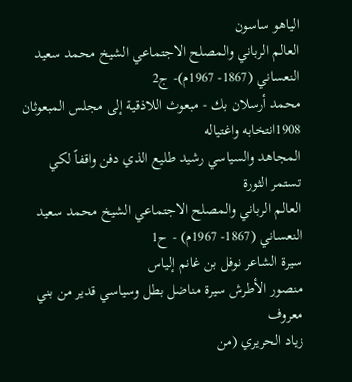الياهو ساسون
العالم الرباني والمصلح الاجتماعي الشيخ محمد سعيد النعساني (1867- 1967م)- ج2
محمد أرسلان بك - مبعوث اللاذقية إلى مجلس المبعوثان 1908انتخابه واغتياله
المجاهد والسياسي رشيد طليع الذي دفن واقفاً لكي تستمر الثورة
العالم الرباني والمصلح الاجتماعي الشيخ محمد سعيد النعساني (1867- 1967م) - ح1
سيرة الشاعر نوفل بن غانم إلياس
منصور الأطرش سيرة مناضل بطل وسياسي قدير من بني معروف
زياد الحريري (من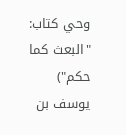وحي كتاب: "البعث كما حكم")
يوسف بن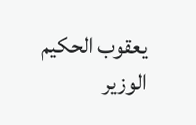يعقوب الحكيم الوزير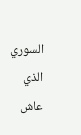السوري الذي عاش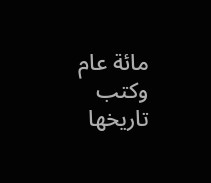مائة عام وكتب تاريخها